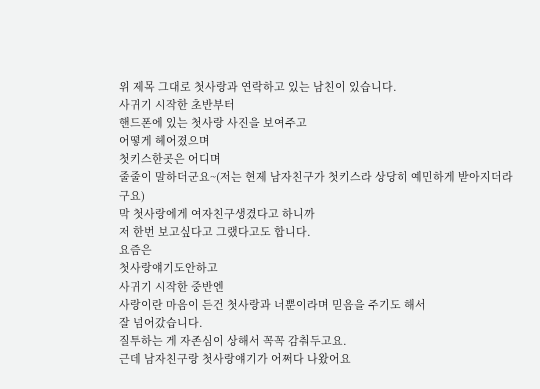위 제목 그대로 첫사랑과 연락하고 있는 남친이 있습니다.
사귀기 시작한 초반부터
핸드폰에 있는 첫사랑 사진을 보여주고
어떻게 헤어졌으며
첫키스한곳은 어디며
줄줄이 말하더군요~(저는 현제 남자친구가 첫키스라 상당히 예민하게 받아지더라구요)
막 첫사랑에게 여자친구생겼다고 하니까
저 한번 보고싶다고 그랬다고도 합니다.
요즘은
첫사랑얘기도안하고
사귀기 시작한 중반엔
사랑이란 마음이 든건 첫사랑과 너뿐이라며 믿음을 주기도 해서
잘 넘어갔습니다.
질투하는 게 자존심이 상해서 꼭꼭 감춰두고요.
근데 남자친구랑 첫사랑얘기가 어쩌다 나왔어요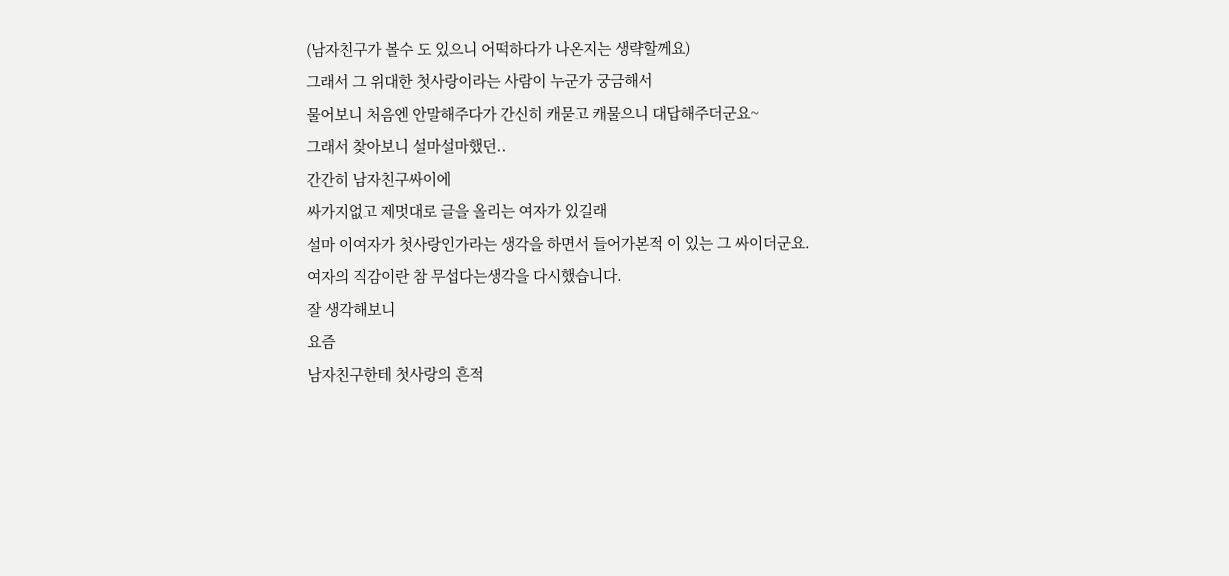(남자친구가 볼수 도 있으니 어떡하다가 나온지는 생략할께요)
그래서 그 위대한 첫사랑이라는 사람이 누군가 궁금해서
물어보니 처음엔 안말해주다가 간신히 캐묻고 캐물으니 대답해주더군요~
그래서 찾아보니 설마설마했던..
간간히 남자친구싸이에
싸가지없고 제멋대로 글을 올리는 여자가 있길래
설마 이여자가 첫사랑인가라는 생각을 하면서 들어가본적 이 있는 그 싸이더군요.
여자의 직감이란 참 무섭다는생각을 다시했습니다.
잘 생각해보니
요즘
남자친구한테 첫사랑의 흔적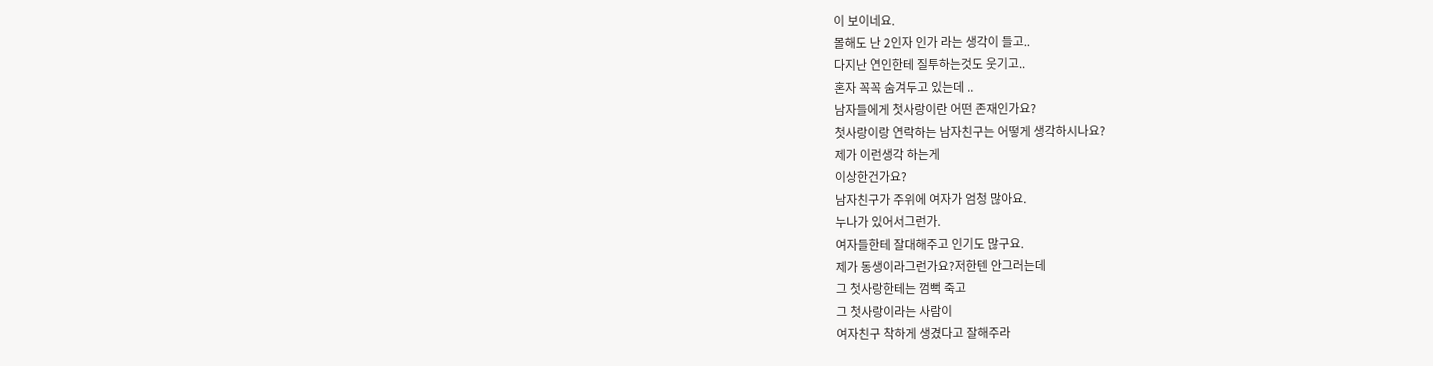이 보이네요.
몰해도 난 2인자 인가 라는 생각이 들고..
다지난 연인한테 질투하는것도 웃기고..
혼자 꼭꼭 숨겨두고 있는데 ..
남자들에게 첫사랑이란 어떤 존재인가요?
첫사랑이랑 연락하는 남자친구는 어떻게 생각하시나요?
제가 이런생각 하는게
이상한건가요?
남자친구가 주위에 여자가 엄청 많아요.
누나가 있어서그런가.
여자들한테 잘대해주고 인기도 많구요.
제가 동생이라그런가요?저한텐 안그러는데
그 첫사랑한테는 껌뻑 죽고
그 첫사랑이라는 사람이
여자친구 착하게 생겼다고 잘해주라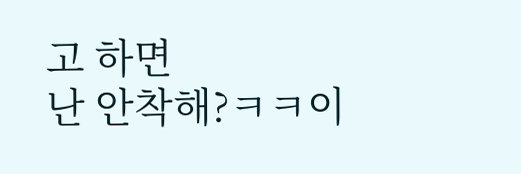고 하면
난 안착해?ㅋㅋ이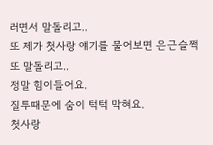러면서 말돌리고..
또 제가 첫사랑 얘기를 물어보면 은근슬쩍 또 말돌리고..
정말 힘이들어요.
질투때문에 숨이 턱턱 막혀요.
첫사랑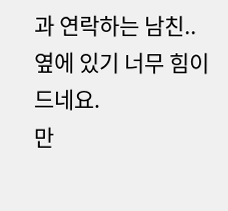과 연락하는 남친..
옆에 있기 너무 힘이드네요.
만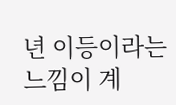년 이등이라는 느낌이 계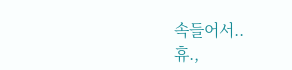속들어서..
휴.,